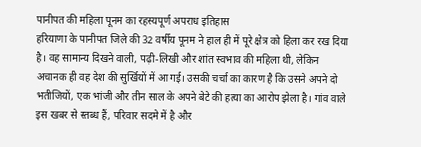पानीपत की महिला पूनम का रहस्यपूर्ण अपराध इतिहास
हरियाणा के पानीपत जिले की 32 वर्षीय पूनम ने हाल ही में पूरे क्षेत्र को हिला कर रख दिया है। वह सामान्य दिखने वाली, पढ़ी-लिखी और शांत स्वभाव की महिला थी, लेकिन अचानक ही वह देश की सुर्खियों में आ गई। उसकी चर्चा का कारण है कि उसने अपने दो भतीजियों, एक भांजी और तीन साल के अपने बेटे की हत्या का आरोप झेला है। गांव वाले इस खबर से स्तब्ध हैं, परिवार सदमे में है और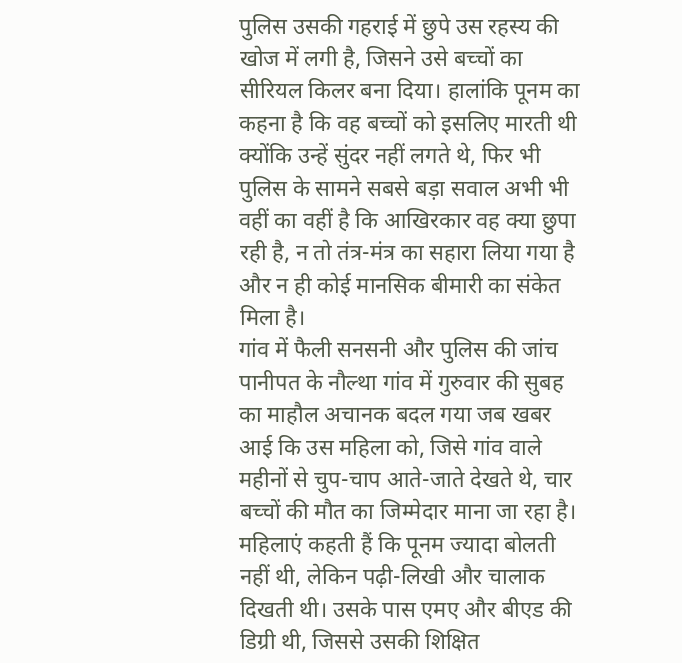पुलिस उसकी गहराई में छुपे उस रहस्य की खोज में लगी है, जिसने उसे बच्चों का सीरियल किलर बना दिया। हालांकि पूनम का कहना है कि वह बच्चों को इसलिए मारती थी क्योंकि उन्हें सुंदर नहीं लगते थे, फिर भी पुलिस के सामने सबसे बड़ा सवाल अभी भी वहीं का वहीं है कि आखिरकार वह क्या छुपा रही है, न तो तंत्र-मंत्र का सहारा लिया गया है और न ही कोई मानसिक बीमारी का संकेत मिला है।
गांव में फैली सनसनी और पुलिस की जांच
पानीपत के नौल्था गांव में गुरुवार की सुबह का माहौल अचानक बदल गया जब खबर आई कि उस महिला को, जिसे गांव वाले महीनों से चुप-चाप आते-जाते देखते थे, चार बच्चों की मौत का जिम्मेदार माना जा रहा है। महिलाएं कहती हैं कि पूनम ज्यादा बोलती नहीं थी, लेकिन पढ़ी-लिखी और चालाक दिखती थी। उसके पास एमए और बीएड की डिग्री थी, जिससे उसकी शिक्षित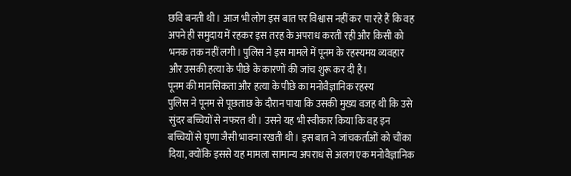छवि बनती थी। आज भी लोग इस बात पर विश्वास नहीं कर पा रहे हैं कि वह अपने ही समुदाय में रहकर इस तरह के अपराध करती रही और किसी को भनक तक नहीं लगी। पुलिस ने इस मामले में पूनम के रहस्यमय व्यवहार और उसकी हत्या के पीछे के कारणों की जांच शुरू कर दी है।
पूनम की मानसिकता और हत्या के पीछे का मनोवैज्ञानिक रहस्य
पुलिस ने पूनम से पूछताछ के दौरान पाया कि उसकी मुख्य वजह थी कि उसे सुंदर बच्चियों से नफरत थी। उसने यह भी स्वीकार किया कि वह इन बच्चियों से घृणा जैसी भावना रखती थी। इस बात ने जांचकर्ताओं को चौंका दिया, क्योंकि इससे यह मामला सामान्य अपराध से अलग एक मनोवैज्ञानिक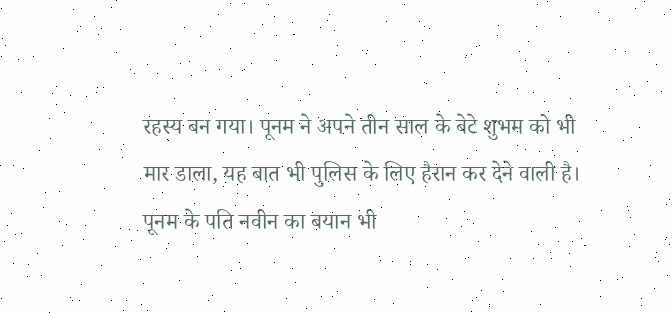रहस्य बन गया। पूनम ने अपने तीन साल के बेटे शुभम को भी मार डाला, यह बात भी पुलिस के लिए हैरान कर देने वाली है।
पूनम के पति नवीन का बयान भी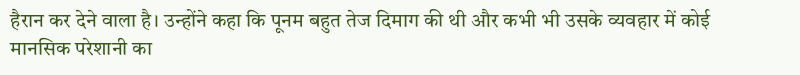हैरान कर देने वाला है। उन्होंने कहा कि पूनम बहुत तेज दिमाग की थी और कभी भी उसके व्यवहार में कोई मानसिक परेशानी का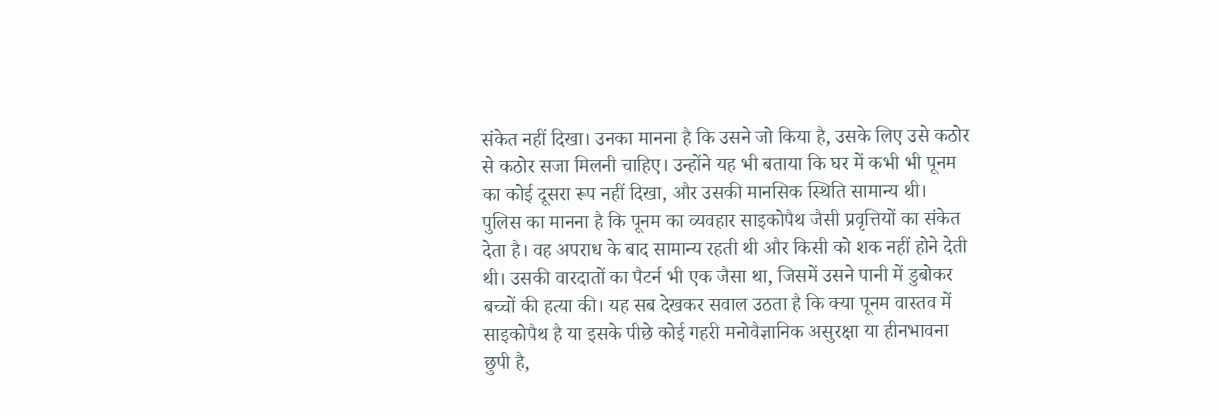संकेत नहीं दिखा। उनका मानना है कि उसने जो किया है, उसके लिए उसे कठोर से कठोर सजा मिलनी चाहिए। उन्होंने यह भी बताया कि घर में कभी भी पूनम का कोई दूसरा रूप नहीं दिखा, और उसकी मानसिक स्थिति सामान्य थी।
पुलिस का मानना है कि पूनम का व्यवहार साइकोपैथ जैसी प्रवृत्तियों का संकेत देता है। वह अपराध के बाद सामान्य रहती थी और किसी को शक नहीं होने देती थी। उसकी वारदातों का पैटर्न भी एक जैसा था, जिसमें उसने पानी में डुबोकर बच्चों की हत्या की। यह सब देखकर सवाल उठता है कि क्या पूनम वास्तव में साइकोपैथ है या इसके पीछे कोई गहरी मनोवैज्ञानिक असुरक्षा या हीनभावना छुपी है,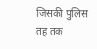जिसकी पुलिस तह तक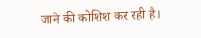जाने की कोशिश कर रही है।